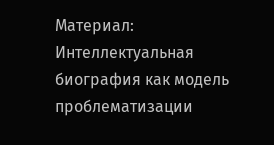Материал: Интеллектуальная биография как модель проблематизации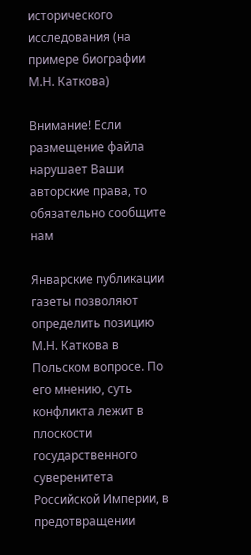исторического исследования (на примере биографии М.Н. Каткова)

Внимание! Если размещение файла нарушает Ваши авторские права, то обязательно сообщите нам

Январские публикации газеты позволяют определить позицию М.Н. Каткова в Польском вопросе. По его мнению, суть конфликта лежит в плоскости государственного суверенитета Российской Империи, в предотвращении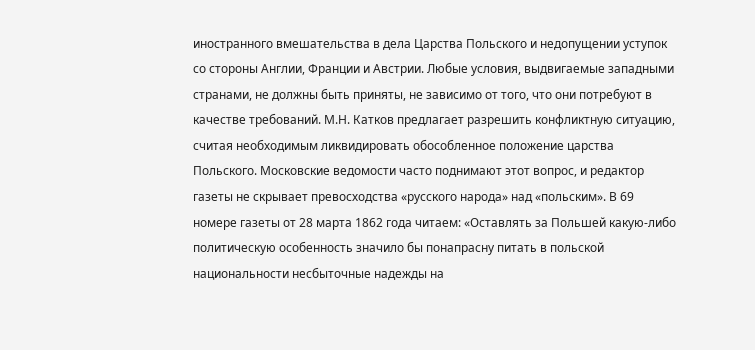иностранного вмешательства в дела Царства Польского и недопущении уступок со стороны Англии, Франции и Австрии. Любые условия, выдвигаемые западными странами, не должны быть приняты, не зависимо от того, что они потребуют в качестве требований. М.Н. Катков предлагает разрешить конфликтную ситуацию, считая необходимым ликвидировать обособленное положение царства Польского. Московские ведомости часто поднимают этот вопрос, и редактор газеты не скрывает превосходства «русского народа» над «польским». В 69 номере газеты от 28 марта 1862 года читаем: «Оставлять за Польшей какую-либо политическую особенность значило бы понапрасну питать в польской национальности несбыточные надежды на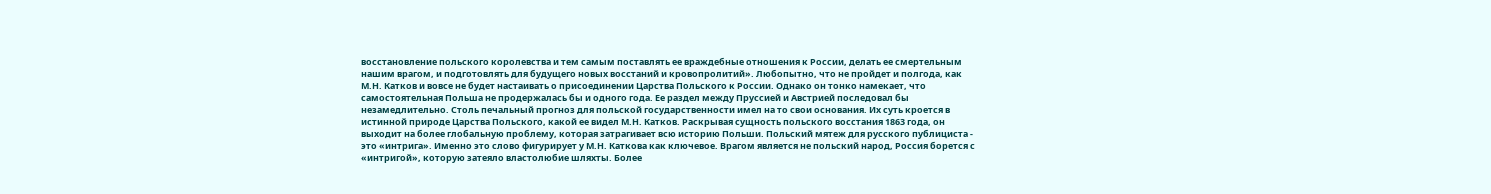восстановление польского королевства и тем самым поставлять ее враждебные отношения к России, делать ее смертельным нашим врагом, и подготовлять для будущего новых восстаний и кровопролитий». Любопытно, что не пройдет и полгода, как М.Н. Катков и вовсе не будет настаивать о присоединении Царства Польского к России. Однако он тонко намекает, что самостоятельная Польша не продержалась бы и одного года. Ее раздел между Пруссией и Австрией последовал бы незамедлительно. Столь печальный прогноз для польской государственности имел на то свои основания. Их суть кроется в истинной природе Царства Польского, какой ее видел М.Н. Катков. Раскрывая сущность польского восстания 1863 года, он выходит на более глобальную проблему, которая затрагивает всю историю Польши. Польский мятеж для русского публициста - это «интрига». Именно это слово фигурирует у М.Н. Каткова как ключевое. Врагом является не польский народ, Россия борется с «интригой», которую затеяло властолюбие шляхты. Более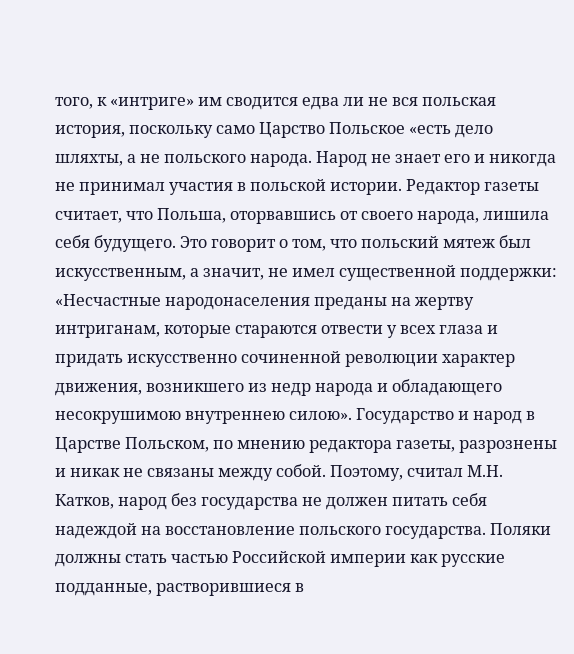того, к «интриге» им сводится едва ли не вся польская история, поскольку само Царство Польское «есть дело шляхты, а не польского народа. Народ не знает его и никогда не принимал участия в польской истории. Редактор газеты считает, что Польша, оторвавшись от своего народа, лишила себя будущего. Это говорит о том, что польский мятеж был искусственным, а значит, не имел существенной поддержки: «Несчастные народонаселения преданы на жертву интриганам, которые стараются отвести у всех глаза и придать искусственно сочиненной революции характер движения, возникшего из недр народа и обладающего несокрушимою внутреннею силою». Государство и народ в Царстве Польском, по мнению редактора газеты, разрознены и никак не связаны между собой. Поэтому, считал М.Н. Катков, народ без государства не должен питать себя надеждой на восстановление польского государства. Поляки должны стать частью Российской империи как русские подданные, растворившиеся в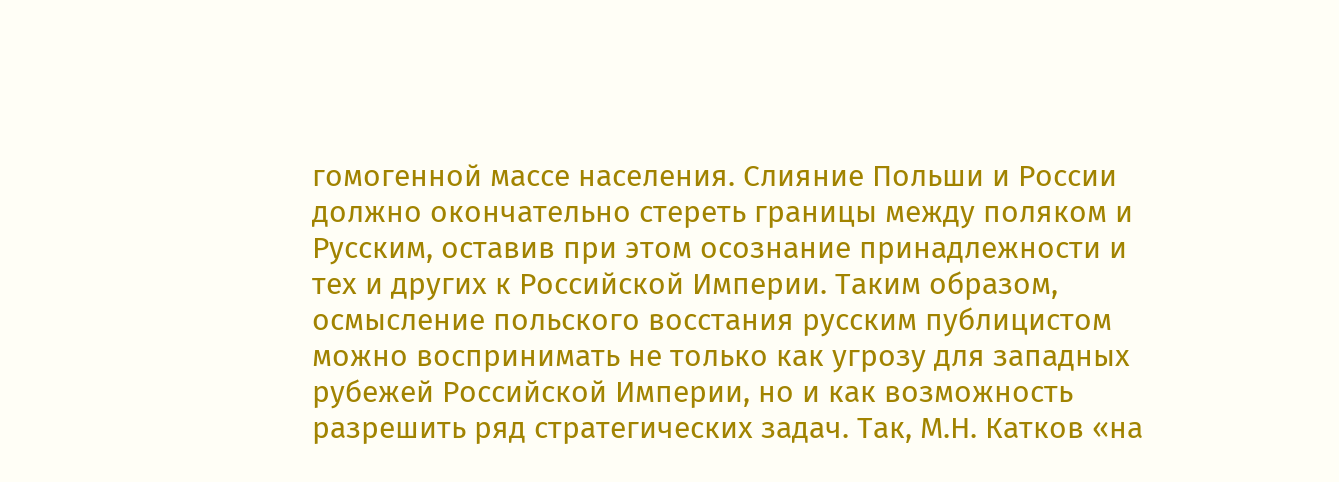гомогенной массе населения. Слияние Польши и России должно окончательно стереть границы между поляком и Русским, оставив при этом осознание принадлежности и тех и других к Российской Империи. Таким образом, осмысление польского восстания русским публицистом можно воспринимать не только как угрозу для западных рубежей Российской Империи, но и как возможность разрешить ряд стратегических задач. Так, М.Н. Катков «на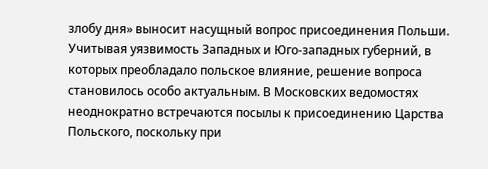злобу дня» выносит насущный вопрос присоединения Польши. Учитывая уязвимость Западных и Юго-западных губерний, в которых преобладало польское влияние, решение вопроса становилось особо актуальным. В Московских ведомостях неоднократно встречаются посылы к присоединению Царства Польского, поскольку при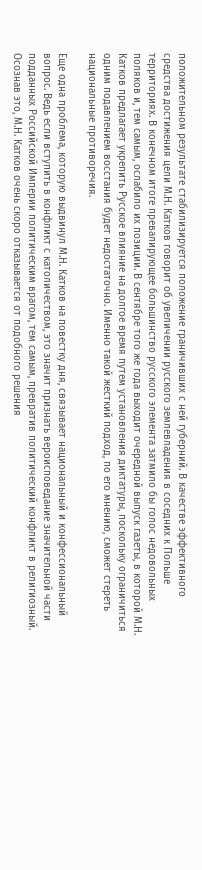положительном результате стабилизируется положение граничивших с ней губерний. В качестве эффективного средства достижения цели М.Н. Катков говорит об увеличении русского землевладения в соседних к Польше территориях. В конечном итоге превалирующее большинство русского элемента затмило бы голос недовольных поляков и, тем самым, ослабило их позиции. В сентябре того же года выходит очередной выпуск газеты, в которой М.Н. Катков предлагает укрепить Русское влияние на долгое время путем установления диктатуры, поскольку ограничиться одним подавлением восстания будет недостаточно. Именно такой жесткий подход, по его мнению, сможет стереть национальные противоречия.

Еще одна проблема, которую выдвинул М.Н. Катков на повестку дня, связывает национальный и конфессиональный вопрос. Ведь если вступить в конфликт с католичеством, это значит признать вероисповедание значительной части подданных Российской Империи политическим врагом, тем самым, превратив политический конфликт в религиозный. Осознав это, М.Н. Катков очень скоро отказывается от подобного решения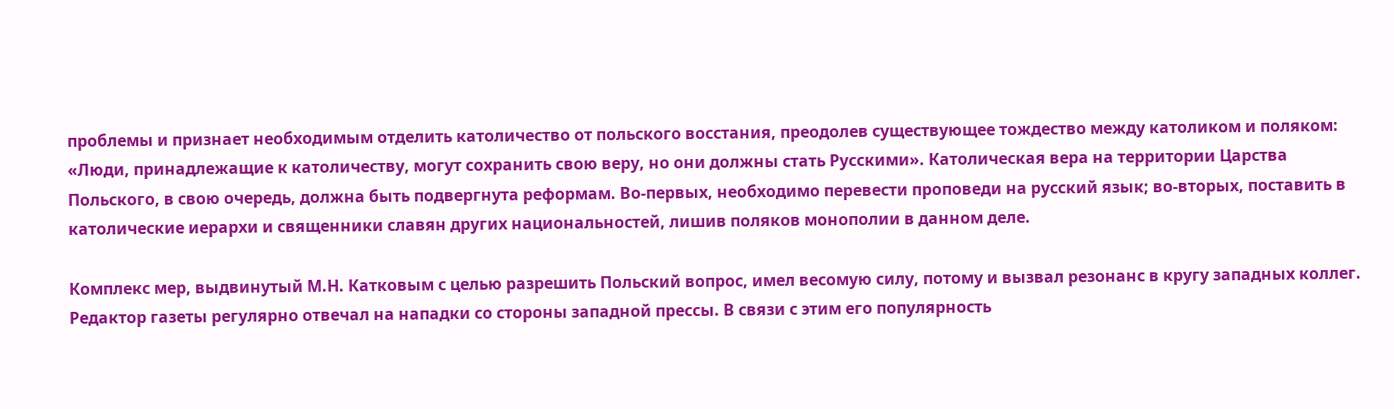проблемы и признает необходимым отделить католичество от польского восстания, преодолев существующее тождество между католиком и поляком: «Люди, принадлежащие к католичеству, могут сохранить свою веру, но они должны стать Русскими». Католическая вера на территории Царства Польского, в свою очередь, должна быть подвергнута реформам. Во-первых, необходимо перевести проповеди на русский язык; во-вторых, поставить в католические иерархи и священники славян других национальностей, лишив поляков монополии в данном деле.

Комплекс мер, выдвинутый М.Н. Катковым с целью разрешить Польский вопрос, имел весомую силу, потому и вызвал резонанс в кругу западных коллег. Редактор газеты регулярно отвечал на нападки со стороны западной прессы. В связи с этим его популярность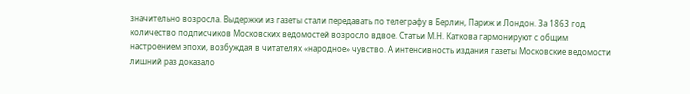значительно возросла. Выдержки из газеты стали передавать по телеграфу в Берлин, Париж и Лондон. За 1863 год количество подписчиков Московских ведомостей возросло вдвое. Статьи М.Н. Каткова гармонируют с общим настроением эпохи, возбуждая в читателях «народное» чувство. А интенсивность издания газеты Московские ведомости лишний раз доказало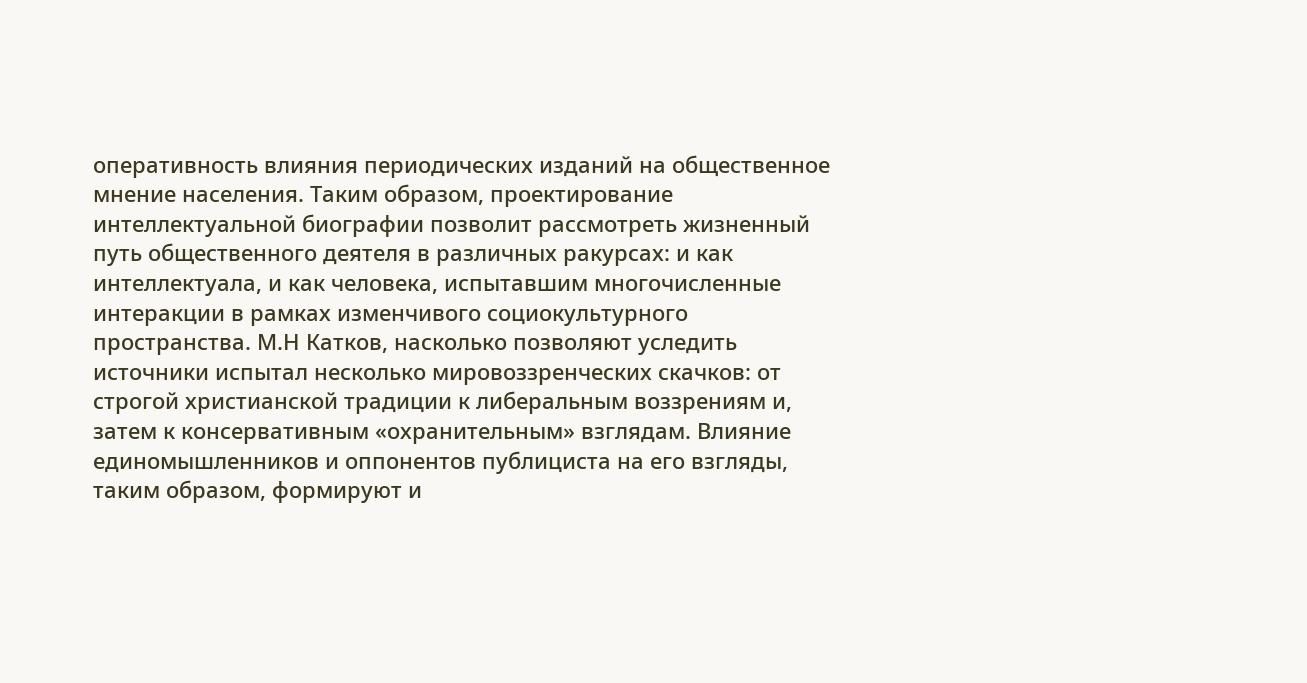оперативность влияния периодических изданий на общественное мнение населения. Таким образом, проектирование интеллектуальной биографии позволит рассмотреть жизненный путь общественного деятеля в различных ракурсах: и как интеллектуала, и как человека, испытавшим многочисленные интеракции в рамках изменчивого социокультурного пространства. М.Н Катков, насколько позволяют уследить источники испытал несколько мировоззренческих скачков: от строгой христианской традиции к либеральным воззрениям и, затем к консервативным «охранительным» взглядам. Влияние единомышленников и оппонентов публициста на его взгляды, таким образом, формируют и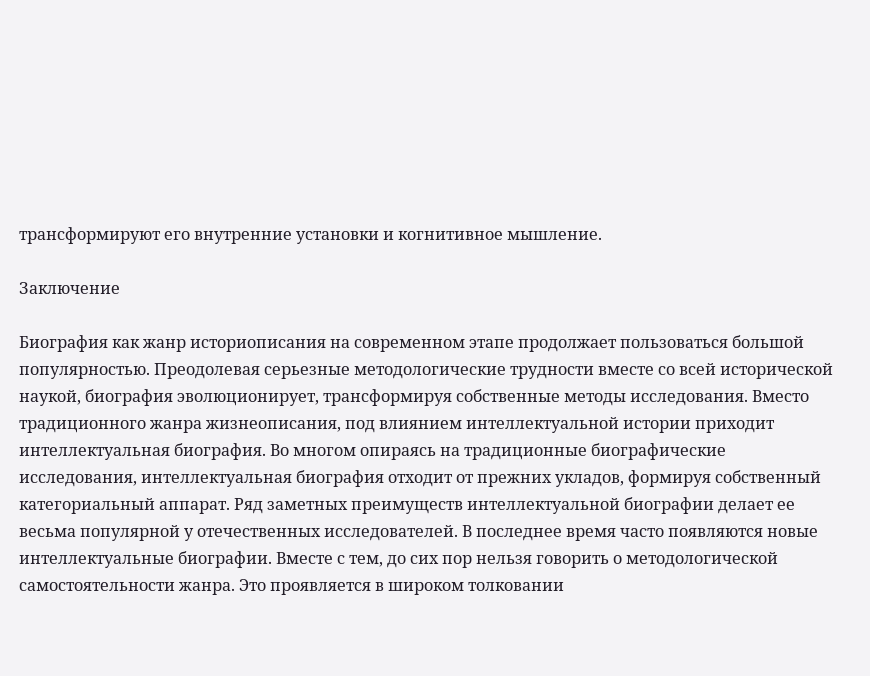трансформируют его внутренние установки и когнитивное мышление.

Заключение

Биография как жанр историописания на современном этапе продолжает пользоваться большой популярностью. Преодолевая серьезные методологические трудности вместе со всей исторической наукой, биография эволюционирует, трансформируя собственные методы исследования. Вместо традиционного жанра жизнеописания, под влиянием интеллектуальной истории приходит интеллектуальная биография. Во многом опираясь на традиционные биографические исследования, интеллектуальная биография отходит от прежних укладов, формируя собственный категориальный аппарат. Ряд заметных преимуществ интеллектуальной биографии делает ее весьма популярной у отечественных исследователей. В последнее время часто появляются новые интеллектуальные биографии. Вместе с тем, до сих пор нельзя говорить о методологической самостоятельности жанра. Это проявляется в широком толковании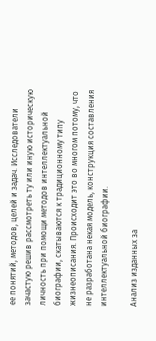ее понятий, методов, целей и задач. Исследователи зачастую решив рассмотреть ту или иную историческую личность при помощи методов интеллектуальной биографии, скатываются к традиционному типу жизнеописания. Происходит это во многом потому, что не разработана некая модель, конструкция составления интеллектуальной биографии.

Анализ изданных за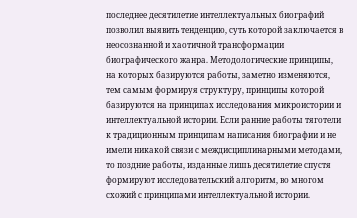последнее десятилетие интеллектуальных биографий позволил выявить тенденцию, суть которой заключается в неосознанной и хаотичной трансформации биографического жанра. Методологические принципы, на которых базируются работы, заметно изменяются, тем самым формируя структуру, принципы которой базируются на принципах исследования микроистории и интеллектуальной истории. Если ранние работы тяготели к традиционным принципам написания биографии и не имели никакой связи с междисциплинарными методами, то поздние работы, изданные лишь десятилетие спустя формируют исследовательский алгоритм, во многом схожий с принципами интеллектуальной истории.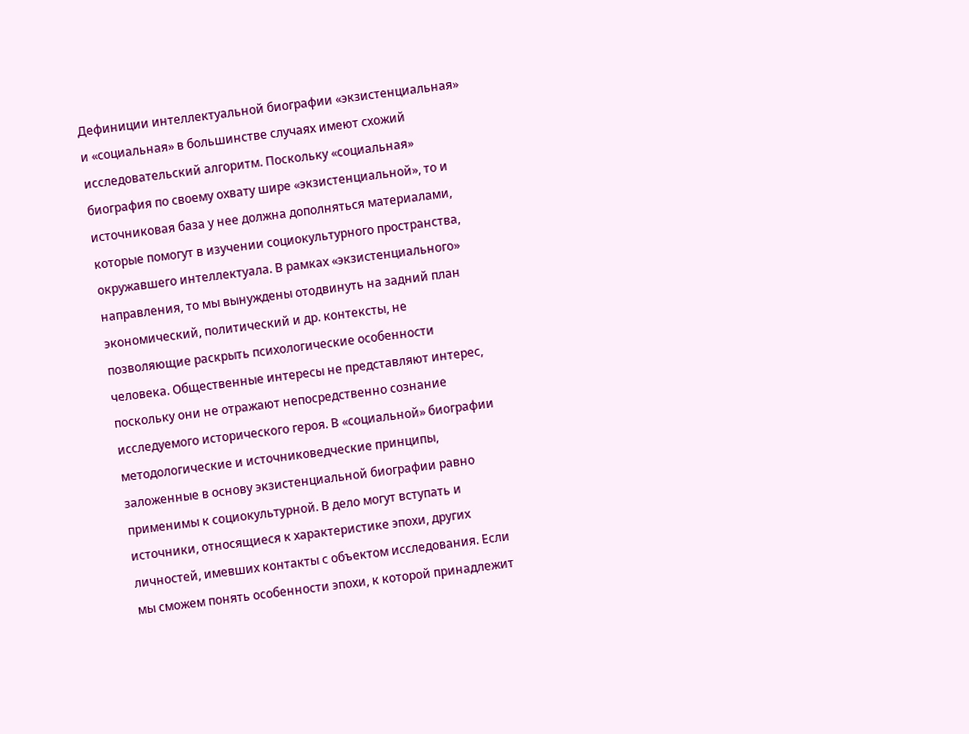Дефиниции интеллектуальной биографии «экзистенциальная» и «социальная» в большинстве случаях имеют схожий исследовательский алгоритм. Поскольку «социальная» биография по своему охвату шире «экзистенциальной», то и источниковая база у нее должна дополняться материалами, которые помогут в изучении социокультурного пространства, окружавшего интеллектуала. В рамках «экзистенциального» направления, то мы вынуждены отодвинуть на задний план экономический, политический и др. контексты, не позволяющие раскрыть психологические особенности человека. Общественные интересы не представляют интерес, поскольку они не отражают непосредственно сознание исследуемого исторического героя. В «социальной» биографии методологические и источниковедческие принципы, заложенные в основу экзистенциальной биографии равно применимы к социокультурной. В дело могут вступать и источники, относящиеся к характеристике эпохи, других личностей, имевших контакты с объектом исследования. Если мы сможем понять особенности эпохи, к которой принадлежит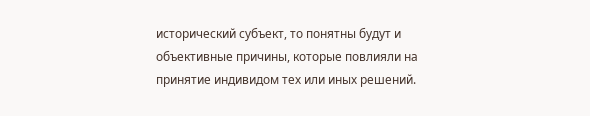исторический субъект, то понятны будут и объективные причины, которые повлияли на принятие индивидом тех или иных решений.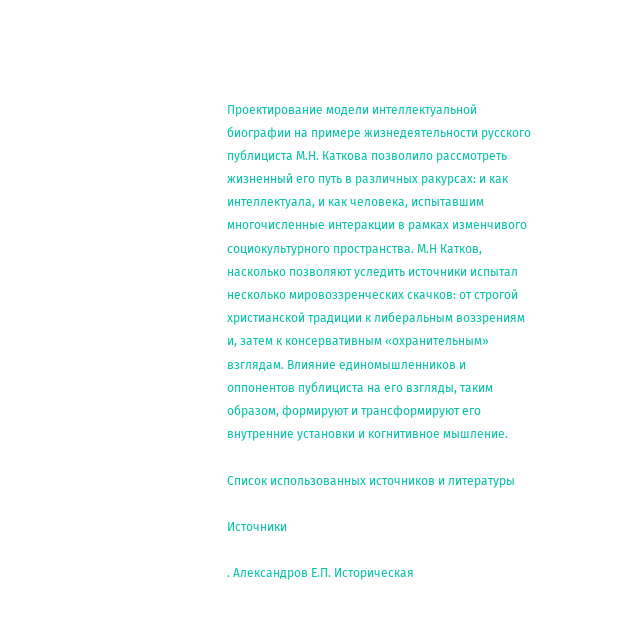Проектирование модели интеллектуальной биографии на примере жизнедеятельности русского публициста М.Н. Каткова позволило рассмотреть жизненный его путь в различных ракурсах: и как интеллектуала, и как человека, испытавшим многочисленные интеракции в рамках изменчивого социокультурного пространства. М.Н Катков, насколько позволяют уследить источники испытал несколько мировоззренческих скачков: от строгой христианской традиции к либеральным воззрениям и, затем к консервативным «охранительным» взглядам. Влияние единомышленников и оппонентов публициста на его взгляды, таким образом, формируют и трансформируют его внутренние установки и когнитивное мышление.

Список использованных источников и литературы

Источники

. Александров Е.П. Историческая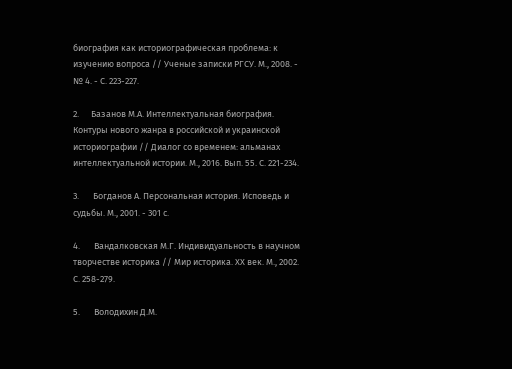биография как историографическая проблема: к изучению вопроса // Ученые записки РГСУ. М., 2008. - № 4. - С. 223-227.

2.      Базанов М.А. Интеллектуальная биография. Контуры нового жанра в российской и украинской историографии // Диалог со временем: альманах интеллектуальной истории. М., 2016. Вып. 55. С. 221-234.

3.       Богданов А. Персональная история. Исповедь и судьбы. М., 2001. - 301 с.

4.       Вандалковская М.Г. Индивидуальность в научном творчестве историка // Мир историка. XX век. М., 2002. С. 258-279.

5.       Володихин Д.М.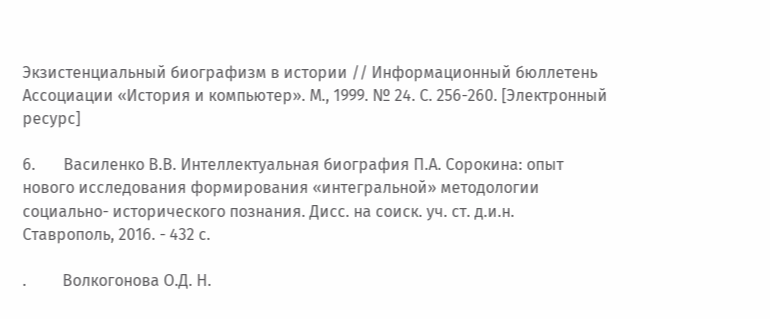Экзистенциальный биографизм в истории // Информационный бюллетень Ассоциации «История и компьютер». М., 1999. № 24. С. 256-260. [Электронный ресурс]

6.       Василенко В.В. Интеллектуальная биография П.А. Сорокина: опыт нового исследования формирования «интегральной» методологии социально- исторического познания. Дисс. на соиск. уч. ст. д.и.н. Ставрополь, 2016. - 432 с.

.         Волкогонова О.Д. Н.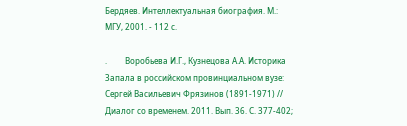Бердяев. Интеллектуальная биография. М.: МГУ, 2001. - 112 с.

.         Воробьева И.Г., Кузнецова А.А. Историка Запала в российском провинциальном вузе: Сергей Васильевич Фрязинов (1891-1971) // Диалог со временем. 2011. Вып. 36. С. 377-402;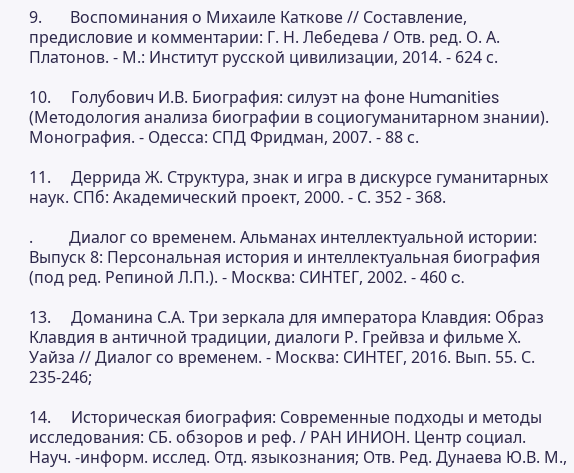9.       Воспоминания о Михаиле Каткове // Составление, предисловие и комментарии: Г. Н. Лебедева / Отв. ред. О. А. Платонов. - М.: Институт русской цивилизации, 2014. - 624 с.

10.     Голубович И.В. Биография: силуэт на фоне Humanities (Методология анализа биографии в социогуманитарном знании). Монография. - Одесса: СПД Фридман, 2007. - 88 с.

11.     Деррида Ж. Структура, знак и игра в дискурсе гуманитарных наук. СПб: Академический проект, 2000. - С. 352 - 368.

.         Диалог со временем. Альманах интеллектуальной истории: Выпуск 8: Персональная история и интеллектуальная биография (под ред. Репиной Л.П.). - Москва: СИНТЕГ, 2002. - 460 c.

13.     Доманина С.А. Три зеркала для императора Клавдия: Образ Клавдия в античной традиции, диалоги Р. Грейвза и фильме Х. Уайза // Диалог со временем. - Москва: СИНТЕГ, 2016. Вып. 55. С. 235-246;

14.     Историческая биография: Современные подходы и методы исследования: СБ. обзоров и реф. / РАН ИНИОН. Центр социал. Науч. -информ. исслед. Отд. языкознания; Отв. Ред. Дунаева Ю.В. М.,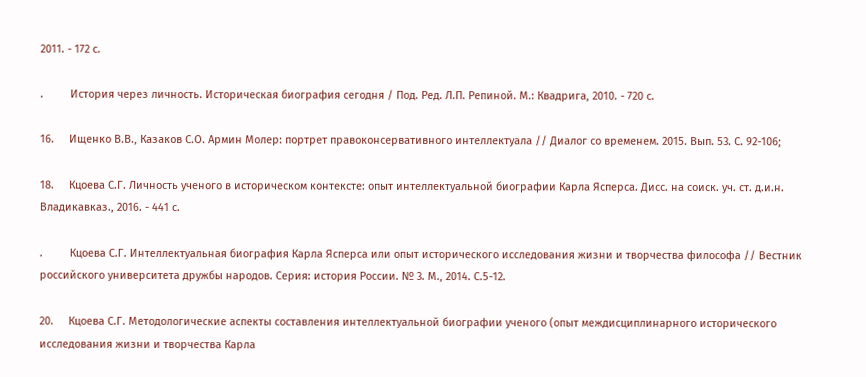2011. - 172 с.

.         История через личность. Историческая биография сегодня / Под. Ред. Л.П. Репиной. М.: Квадрига, 2010. - 720 с.

16.     Ищенко В.В., Казаков С.О. Армин Молер: портрет правоконсервативного интеллектуала // Диалог со временем. 2015. Вып. 53. С. 92-106;

18.     Кцоева С.Г. Личность ученого в историческом контексте: опыт интеллектуальной биографии Карла Ясперса. Дисс. на соиск. уч. ст. д.и.н. Владикавказ., 2016. - 441 с.

.         Кцоева С.Г. Интеллектуальная биография Карла Ясперса или опыт исторического исследования жизни и творчества философа // Вестник российского университета дружбы народов. Серия: история России. № 3. М., 2014. С.5-12.

20.     Кцоева С.Г. Методологические аспекты составления интеллектуальной биографии ученого (опыт междисциплинарного исторического исследования жизни и творчества Карла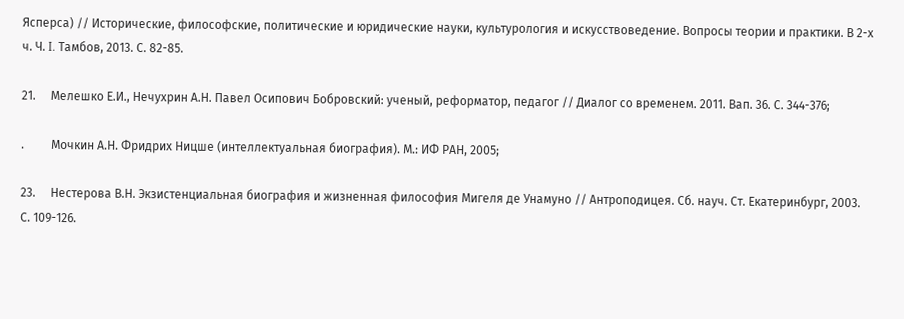Ясперса) // Исторические, философские, политические и юридические науки, культурология и искусствоведение. Вопросы теории и практики. В 2-х ч. Ч. I. Тамбов, 2013. С. 82-85.

21.     Мелешко Е.И., Нечухрин А.Н. Павел Осипович Бобровский: ученый, реформатор, педагог // Диалог со временем. 2011. Вап. 36. С. 344-376;

.         Мочкин А.Н. Фридрих Ницше (интеллектуальная биография). М.: ИФ РАН, 2005;

23.     Нестерова В.Н. Экзистенциальная биография и жизненная философия Мигеля де Унамуно // Антроподицея. Сб. науч. Ст. Екатеринбург, 2003. С. 109-126.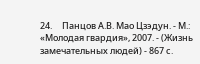24.     Панцов А.В. Мао Цзэдун. - М.: «Молодая гвардия», 2007. - (Жизнь замечательных людей) - 867 с.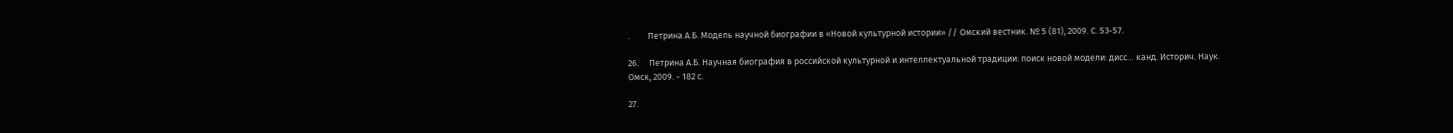.         Петрина А.Б. Модель научной биографии в «Новой культурной истории» // Омский вестник. № 5 (81), 2009. С. 53-57.

26.     Петрина А.Б. Научная биография в российской культурной и интеллектуальной традиции: поиск новой модели: дисс… канд. Историч. Наук. Омск, 2009. - 182 с.

27.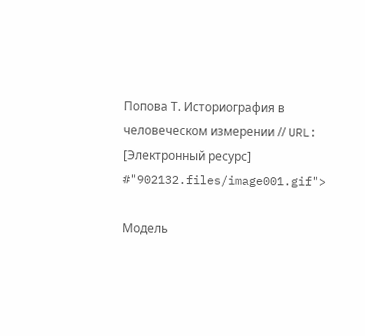Попова Т. Историография в человеческом измерении // URL: [Электронный ресурс] #"902132.files/image001.gif">

Модель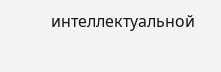интеллектуальной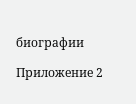биографии

Приложение 2